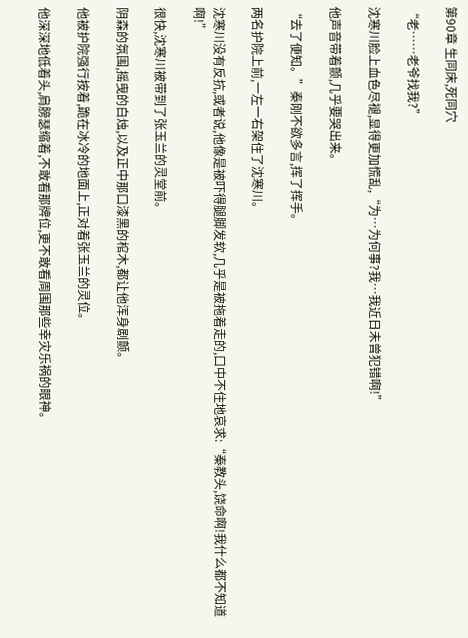第90章 生同床,死同穴

“老……老爷找我?”

沈寒川脸上血色尽褪,显得更加慌乱,“为…为何事?我…我近日未曾犯错啊!”

他声音带着颤,几乎要哭出来。

“去了便知。”秦刚不欲多言,挥了挥手。

两名护院上前,一左一右架住了沈寒川。

沈寒川没有反抗,或者说,他像是被吓得腿脚发软,几乎是被拖着走的,口中不住地哀求:“秦教头,饶命啊!我什么都不知道啊!”

很快,沈寒川被带到了张玉兰的灵堂前。

阴森的氛围,摇曳的白烛,以及正中那口漆黑的棺木,都让他浑身剧颤。

他被护院强行按着,跪在冰冷的地面上,正对着张玉兰的灵位。

他深深地低着头,肩膀瑟缩着,不敢看那牌位,更不敢看周围那些幸灾乐祸的眼神。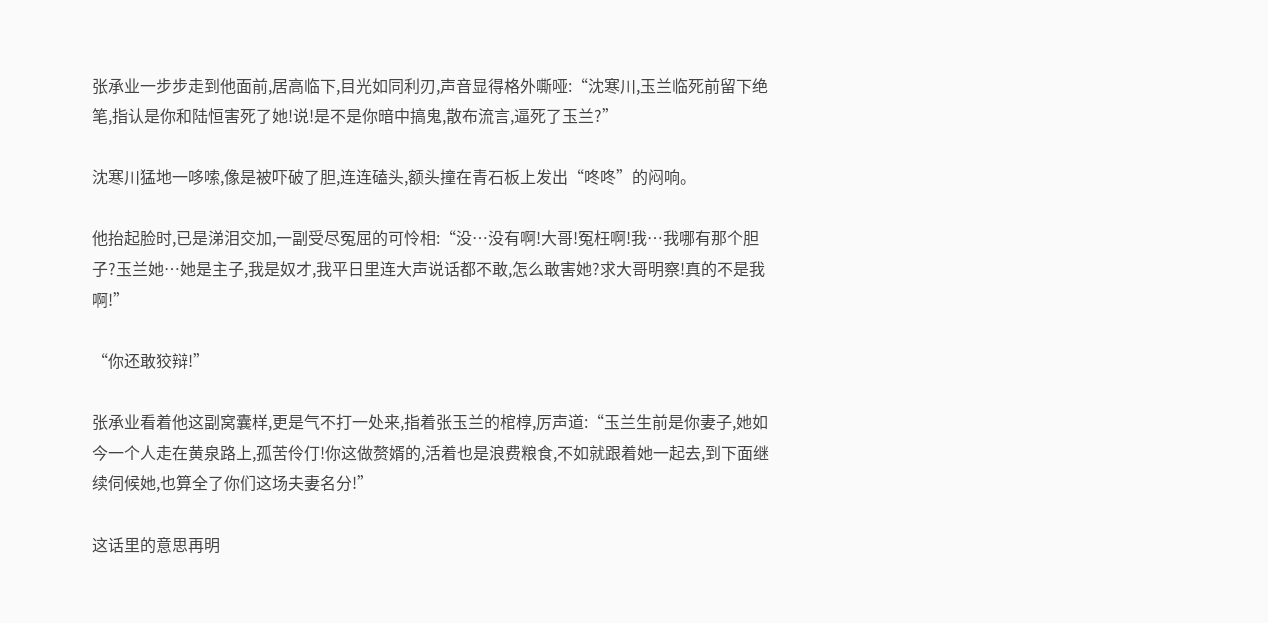张承业一步步走到他面前,居高临下,目光如同利刃,声音显得格外嘶哑:“沈寒川,玉兰临死前留下绝笔,指认是你和陆恒害死了她!说!是不是你暗中搞鬼,散布流言,逼死了玉兰?”

沈寒川猛地一哆嗦,像是被吓破了胆,连连磕头,额头撞在青石板上发出“咚咚”的闷响。

他抬起脸时,已是涕泪交加,一副受尽冤屈的可怜相:“没…没有啊!大哥!冤枉啊!我…我哪有那个胆子?玉兰她…她是主子,我是奴才,我平日里连大声说话都不敢,怎么敢害她?求大哥明察!真的不是我啊!”

“你还敢狡辩!”

张承业看着他这副窝囊样,更是气不打一处来,指着张玉兰的棺椁,厉声道:“玉兰生前是你妻子,她如今一个人走在黄泉路上,孤苦伶仃!你这做赘婿的,活着也是浪费粮食,不如就跟着她一起去,到下面继续伺候她,也算全了你们这场夫妻名分!”

这话里的意思再明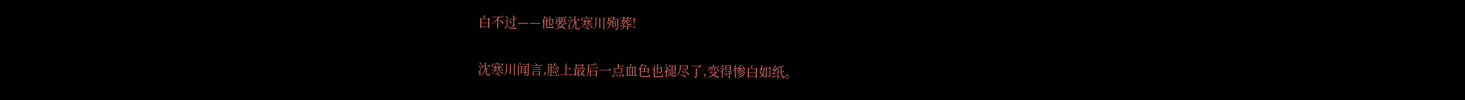白不过——他要沈寒川殉葬!

沈寒川闻言,脸上最后一点血色也褪尽了,变得惨白如纸。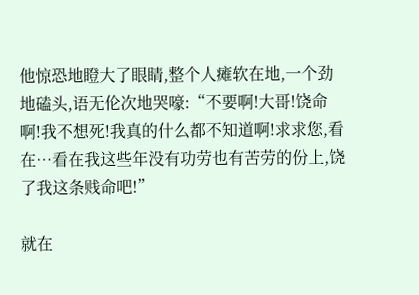他惊恐地瞪大了眼睛,整个人瘫软在地,一个劲地磕头,语无伦次地哭嚎:“不要啊!大哥!饶命啊!我不想死!我真的什么都不知道啊!求求您,看在…看在我这些年没有功劳也有苦劳的份上,饶了我这条贱命吧!”

就在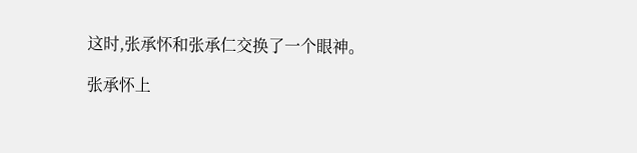这时,张承怀和张承仁交换了一个眼神。

张承怀上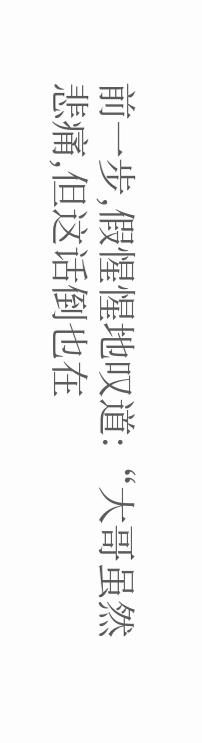前一步,假惺惺地叹道:“大哥虽然悲痛,但这话倒也在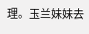理。玉兰妹妹去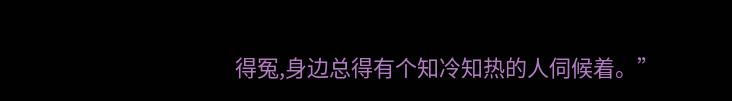得冤,身边总得有个知冷知热的人伺候着。”